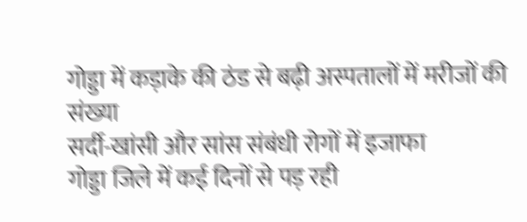गोड्डा में कड़ाके की ठंड से बढ़ी अस्पतालों में मरीजों की संख्या
सर्दी-खांसी और सांस संबंधी रोगों में इजाफा
गोड्डा जिले में कई दिनों से पड़ रही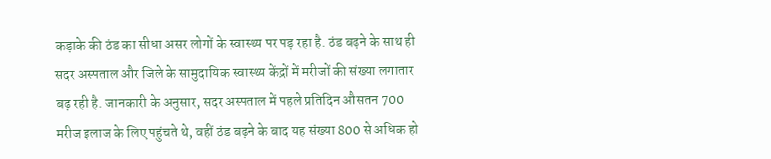कड़ाके की ठंड का सीधा असर लोगों के स्वास्थ्य पर पड़ रहा है. ठंड बढ़ने के साथ ही सदर अस्पताल और जिले के सामुदायिक स्वास्थ्य केंद्रों में मरीजों की संख्या लगातार बढ़ रही है. जानकारी के अनुसार, सदर अस्पताल में पहले प्रतिदिन औसतन 700 मरीज इलाज के लिए पहुंचते थे, वहीं ठंड बढ़ने के बाद यह संख्या 800 से अधिक हो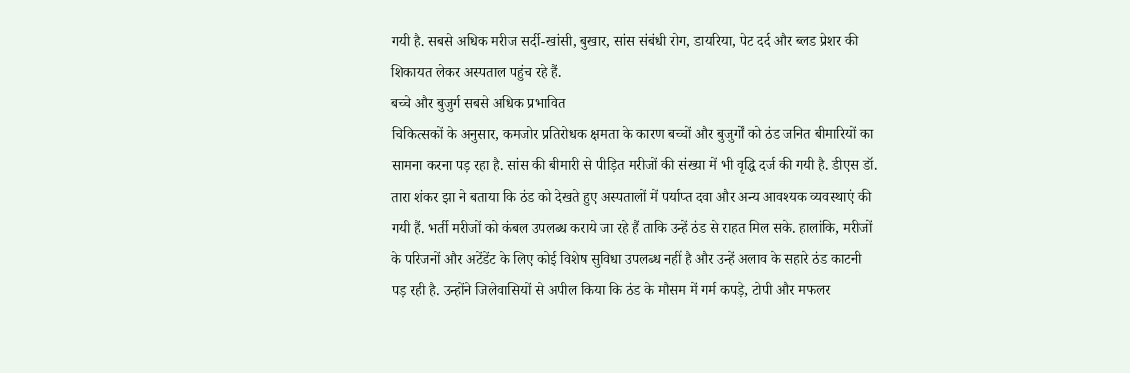गयी है. सबसे अधिक मरीज सर्दी-खांसी, बुखार, सांस संबंधी रोग, डायरिया, पेट दर्द और ब्लड प्रेशर की शिकायत लेकर अस्पताल पहुंच रहे हैं.
बच्चे और बुजुर्ग सबसे अधिक प्रभावित
चिकित्सकों के अनुसार, कमजोर प्रतिरोधक क्षमता के कारण बच्चों और बुजुर्गों को ठंड जनित बीमारियों का सामना करना पड़ रहा है. सांस की बीमारी से पीड़ित मरीजों की संख्या में भी वृद्धि दर्ज की गयी है. डीएस डॉ. तारा शंकर झा ने बताया कि ठंड को देखते हुए अस्पतालों में पर्याप्त दवा और अन्य आवश्यक व्यवस्थाएं की गयी हैं. भर्ती मरीजों को कंबल उपलब्ध कराये जा रहे हैं ताकि उन्हें ठंड से राहत मिल सके. हालांकि, मरीजों के परिजनों और अटेंडेंट के लिए कोई विशेष सुविधा उपलब्ध नहीं है और उन्हें अलाव के सहारे ठंड काटनी पड़ रही है. उन्होंने जिलेवासियों से अपील किया कि ठंड के मौसम में गर्म कपड़े, टोपी और मफलर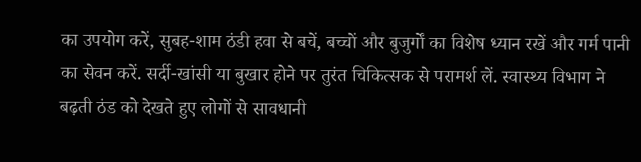का उपयोग करें, सुबह-शाम ठंडी हवा से बचें, बच्चों और बुजुर्गों का विशेष ध्यान रखें और गर्म पानी का सेवन करें. सर्दी-खांसी या बुखार होने पर तुरंत चिकित्सक से परामर्श लें. स्वास्थ्य विभाग ने बढ़ती ठंड को देखते हुए लोगों से सावधानी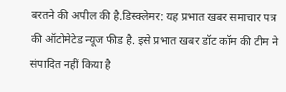बरतने की अपील की है.डिस्क्लेमर: यह प्रभात खबर समाचार पत्र की ऑटोमेटेड न्यूज फीड है. इसे प्रभात खबर डॉट कॉम की टीम ने संपादित नहीं किया है